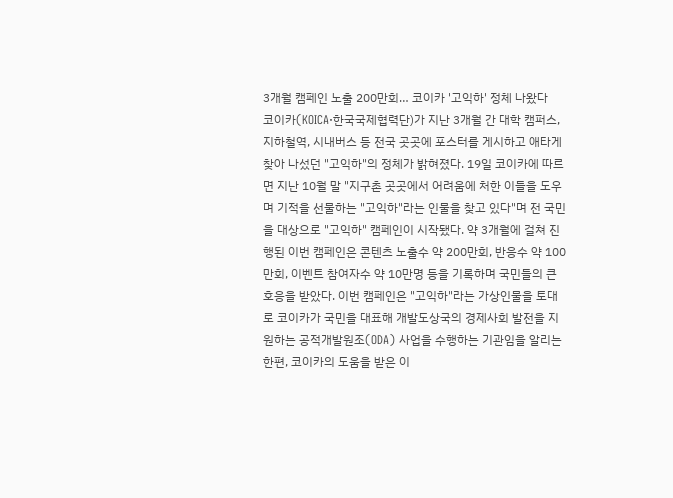3개월 캠페인 노출 200만회… 코이카 '고익하' 정체 나왔다
코이카(KOICA·한국국제협력단)가 지난 3개월 간 대학 캠퍼스, 지하철역, 시내버스 등 전국 곳곳에 포스터를 게시하고 애타게 찾아 나섰던 "고익하"의 정체가 밝혀졌다. 19일 코이카에 따르면 지난 10월 말 "지구촌 곳곳에서 어려움에 처한 이들을 도우며 기적을 선물하는 "고익하"라는 인물을 찾고 있다"며 전 국민을 대상으로 "고익하" 캠페인이 시작됐다. 약 3개월에 걸쳐 진행된 이번 캠페인은 콘텐츠 노출수 약 200만회, 반응수 약 100만회, 이벤트 참여자수 약 10만명 등을 기록하며 국민들의 큰 호응을 받았다. 이번 캠페인은 "고익하"라는 가상인물을 토대로 코이카가 국민을 대표해 개발도상국의 경제사회 발전을 지원하는 공적개발원조(ODA) 사업을 수행하는 기관임을 알리는 한편, 코이카의 도움을 받은 이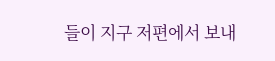들이 지구 저편에서 보내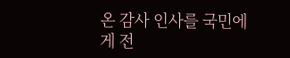온 감사 인사를 국민에게 전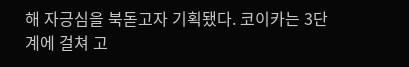해 자긍심을 북돋고자 기획됐다. 코이카는 3단계에 걸쳐 고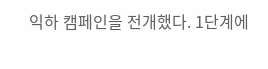익하 캠페인을 전개했다. 1단계에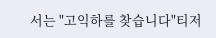서는 "고익하를 찾습니다"티저